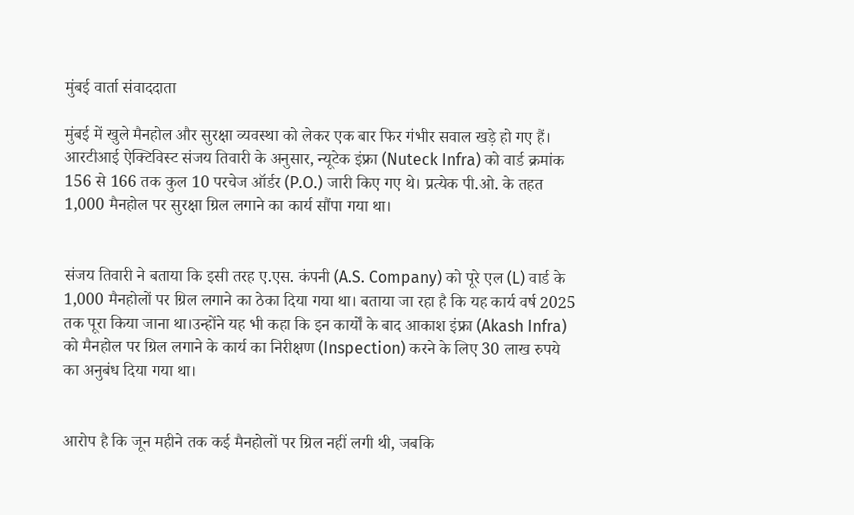मुंबई वार्ता संवाददाता

मुंबई में खुले मैनहोल और सुरक्षा व्यवस्था को लेकर एक बार फिर गंभीर सवाल खड़े हो गए हैं। आरटीआई ऐक्टिविस्ट संजय तिवारी के अनुसार, न्यूटेक इंफ्रा (Nuteck Infra) को वार्ड क्रमांक 156 से 166 तक कुल 10 परचेज ऑर्डर (P.O.) जारी किए गए थे। प्रत्येक पी.ओ. के तहत 1,000 मैनहोल पर सुरक्षा ग्रिल लगाने का कार्य सौंपा गया था।


संजय तिवारी ने बताया कि इसी तरह ए.एस. कंपनी (A.S. Company) को पूरे एल (L) वार्ड के 1,000 मैनहोलों पर ग्रिल लगाने का ठेका दिया गया था। बताया जा रहा है कि यह कार्य वर्ष 2025 तक पूरा किया जाना था।उन्होंने यह भी कहा कि इन कार्यों के बाद आकाश इंफ्रा (Akash Infra) को मैनहोल पर ग्रिल लगाने के कार्य का निरीक्षण (Inspection) करने के लिए 30 लाख रुपये का अनुबंध दिया गया था।


आरोप है कि जून महीने तक कई मैनहोलों पर ग्रिल नहीं लगी थी, जबकि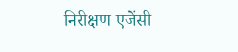निरीक्षण एजेंसी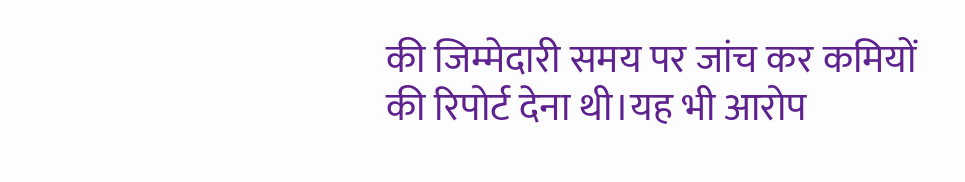की जिम्मेदारी समय पर जांच कर कमियों की रिपोर्ट देना थी।यह भी आरोप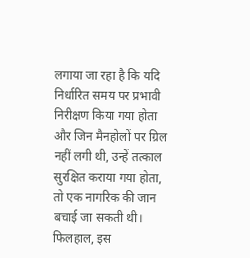लगाया जा रहा है कि यदि निर्धारित समय पर प्रभावी निरीक्षण किया गया होता और जिन मैनहोलों पर ग्रिल नहीं लगी थी, उन्हें तत्काल सुरक्षित कराया गया होता, तो एक नागरिक की जान बचाई जा सकती थी।
फिलहाल, इस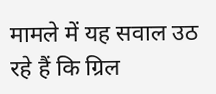मामले में यह सवाल उठ रहे हैं कि ग्रिल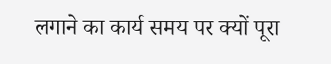लगाने का कार्य समय पर क्यों पूरा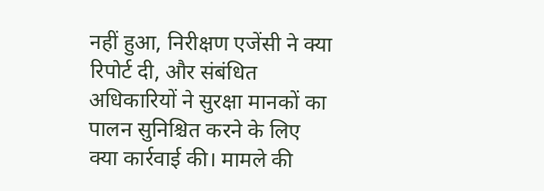नहीं हुआ, निरीक्षण एजेंसी ने क्या रिपोर्ट दी, और संबंधित अधिकारियों ने सुरक्षा मानकों का पालन सुनिश्चित करने के लिए क्या कार्रवाई की। मामले की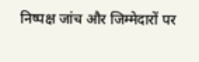निष्पक्ष जांच और जिम्मेदारों पर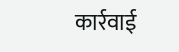कार्रवाई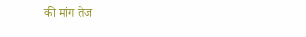की मांग तेज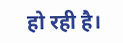हो रही है।